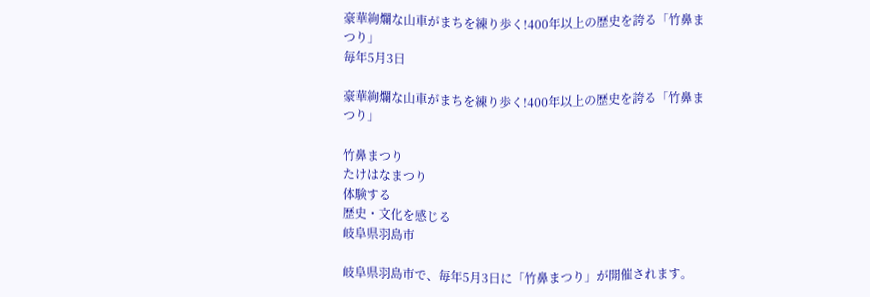豪華絢爛な山車がまちを練り歩く!400年以上の歴史を誇る「竹鼻まつり」
毎年5月3日

豪華絢爛な山車がまちを練り歩く!400年以上の歴史を誇る「竹鼻まつり」

竹鼻まつり
たけはなまつり
体験する
歴史・文化を感じる
岐阜県羽島市

岐阜県羽島市で、毎年5月3日に「竹鼻まつり」が開催されます。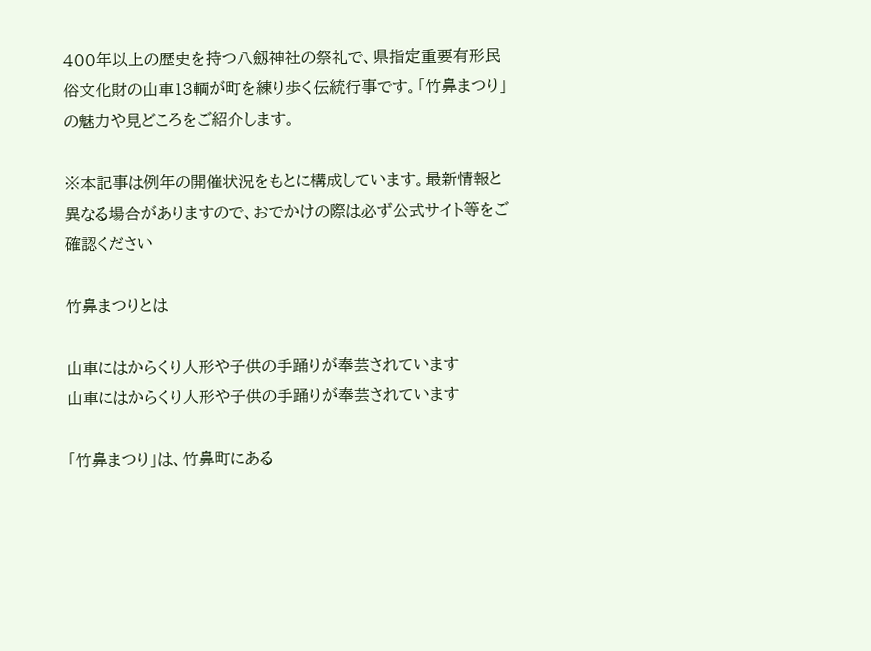400年以上の歴史を持つ八劔神社の祭礼で、県指定重要有形民俗文化財の山車13輌が町を練り歩く伝統行事です。「竹鼻まつり」の魅力や見どころをご紹介します。

※本記事は例年の開催状況をもとに構成しています。最新情報と異なる場合がありますので、おでかけの際は必ず公式サイト等をご確認ください

竹鼻まつりとは

山車にはからくり人形や子供の手踊りが奉芸されています
山車にはからくり人形や子供の手踊りが奉芸されています

「竹鼻まつり」は、竹鼻町にある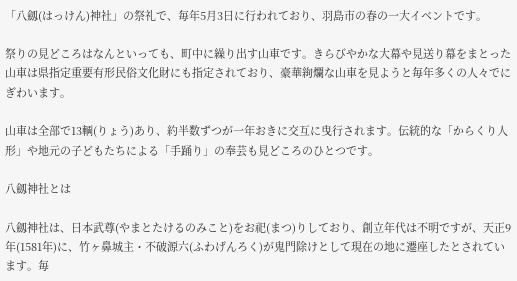「八劔(はっけん)神社」の祭礼で、毎年5月3日に行われており、羽島市の春の一大イベントです。

祭りの見どころはなんといっても、町中に繰り出す山車です。きらびやかな大幕や見送り幕をまとった山車は県指定重要有形民俗文化財にも指定されており、豪華絢爛な山車を見ようと毎年多くの人々でにぎわいます。

山車は全部で13輌(りょう)あり、約半数ずつが一年おきに交互に曳行されます。伝統的な「からくり人形」や地元の子どもたちによる「手踊り」の奉芸も見どころのひとつです。

八劔神社とは

八劔神社は、日本武尊(やまとたけるのみこと)をお祀(まつ)りしており、創立年代は不明ですが、天正9年(1581年)に、竹ヶ鼻城主・不破源六(ふわげんろく)が鬼門除けとして現在の地に遷座したとされています。毎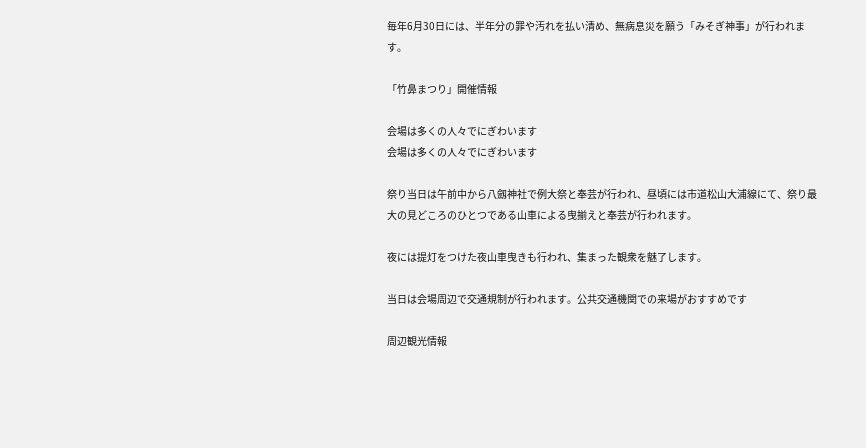毎年6月30日には、半年分の罪や汚れを払い清め、無病息災を願う「みそぎ神事」が行われます。

「竹鼻まつり」開催情報

会場は多くの人々でにぎわいます
会場は多くの人々でにぎわいます

祭り当日は午前中から八劔神社で例大祭と奉芸が行われ、昼頃には市道松山大浦線にて、祭り最大の見どころのひとつである山車による曳揃えと奉芸が行われます。

夜には提灯をつけた夜山車曳きも行われ、集まった観衆を魅了します。

当日は会場周辺で交通規制が行われます。公共交通機関での来場がおすすめです

周辺観光情報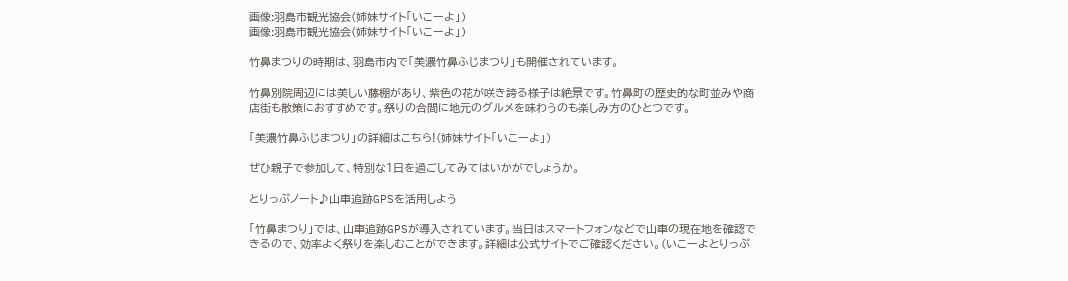画像:羽島市観光協会(姉妹サイト「いこーよ」)
画像:羽島市観光協会(姉妹サイト「いこーよ」)

竹鼻まつりの時期は、羽島市内で「美濃竹鼻ふじまつり」も開催されています。

竹鼻別院周辺には美しい藤棚があり、紫色の花が咲き誇る様子は絶景です。竹鼻町の歴史的な町並みや商店街も散策におすすめです。祭りの合間に地元のグルメを味わうのも楽しみ方のひとつです。

「美濃竹鼻ふじまつり」の詳細はこちら!(姉妹サイト「いこーよ」)

ぜひ親子で参加して、特別な1日を過ごしてみてはいかがでしょうか。

とりっぷノート♪山車追跡GPSを活用しよう

「竹鼻まつり」では、山車追跡GPSが導入されています。当日はスマートフォンなどで山車の現在地を確認できるので、効率よく祭りを楽しむことができます。詳細は公式サイトでご確認ください。(いこーよとりっぷ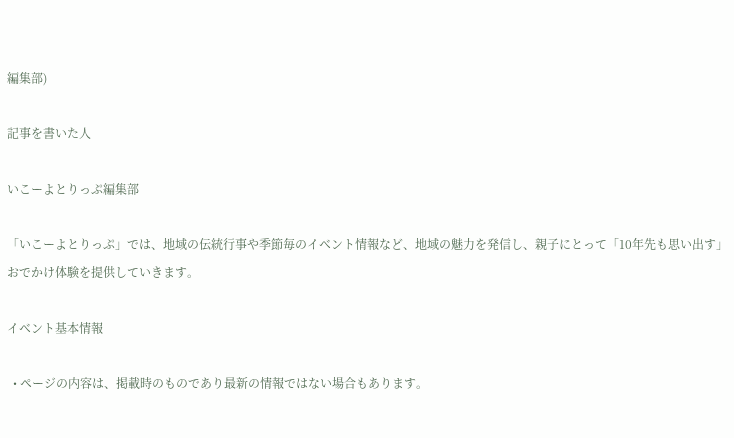編集部)

記事を書いた人

いこーよとりっぷ編集部

「いこーよとりっぷ」では、地域の伝統行事や季節毎のイベント情報など、地域の魅力を発信し、親子にとって「10年先も思い出す」おでかけ体験を提供していきます。

イベント基本情報

  • ページの内容は、掲載時のものであり最新の情報ではない場合もあります。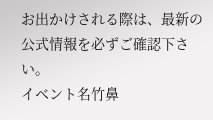お出かけされる際は、最新の公式情報を必ずご確認下さい。
イベント名竹鼻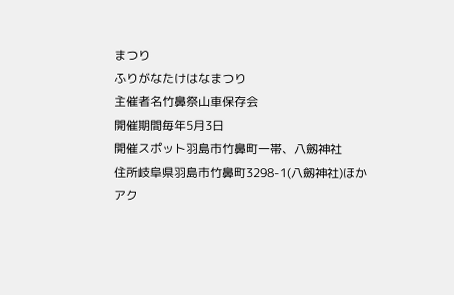まつり
ふりがなたけはなまつり
主催者名竹鼻祭山車保存会
開催期間毎年5月3日
開催スポット羽島市竹鼻町一帯、八劔神社
住所岐阜県羽島市竹鼻町3298-1(八劔神社)ほか
アク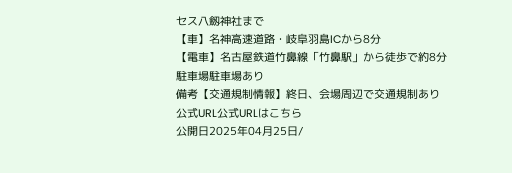セス八劔神社まで
【車】名神高速道路・岐阜羽島ICから8分
【電車】名古屋鉄道竹鼻線「竹鼻駅」から徒歩で約8分
駐車場駐車場あり
備考【交通規制情報】終日、会場周辺で交通規制あり
公式URL公式URLはこちら
公開日2025年04月25日/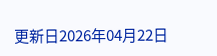更新日2026年04月22日